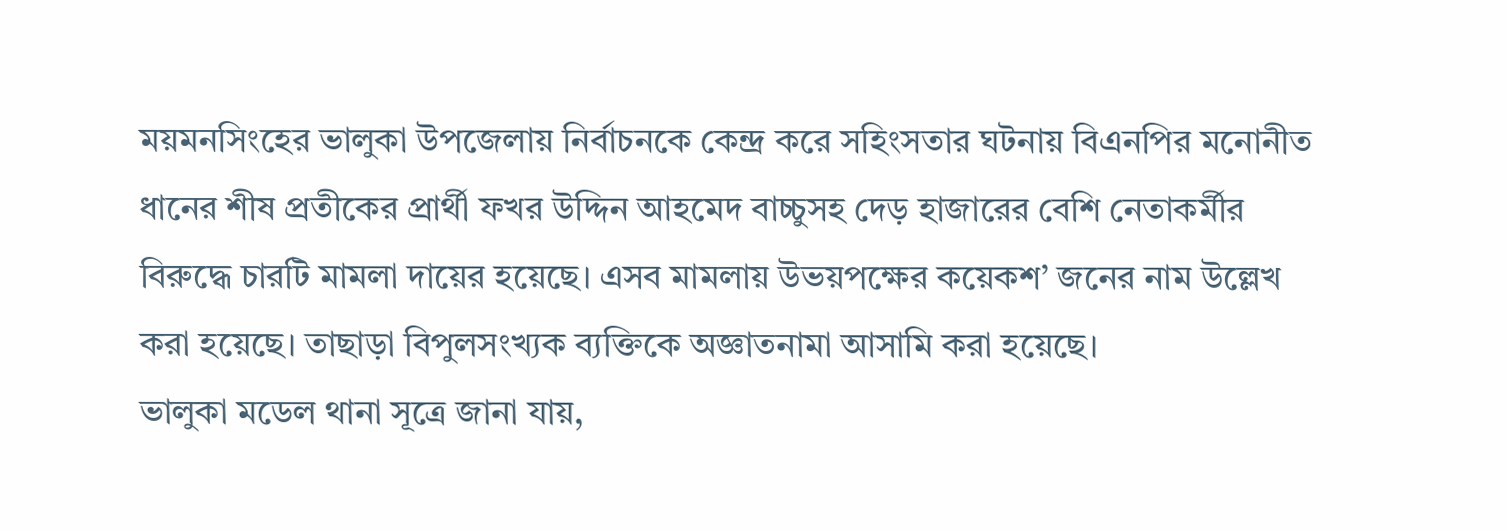ময়মনসিংহের ভালুকা উপজেলায় নির্বাচনকে কেন্দ্র করে সহিংসতার ঘটনায় বিএনপির মনোনীত ধানের শীষ প্রতীকের প্রার্থী ফখর উদ্দিন আহমেদ বাচ্চুসহ দেড় হাজারের বেশি নেতাকর্মীর বিরুদ্ধে চারটি মামলা দায়ের হয়েছে। এসব মামলায় উভয়পক্ষের কয়েকশ’ জনের নাম উল্লেখ করা হয়েছে। তাছাড়া বিপুলসংখ্যক ব্যক্তিকে অজ্ঞাতনামা আসামি করা হয়েছে।
ভালুকা মডেল থানা সূত্রে জানা যায়,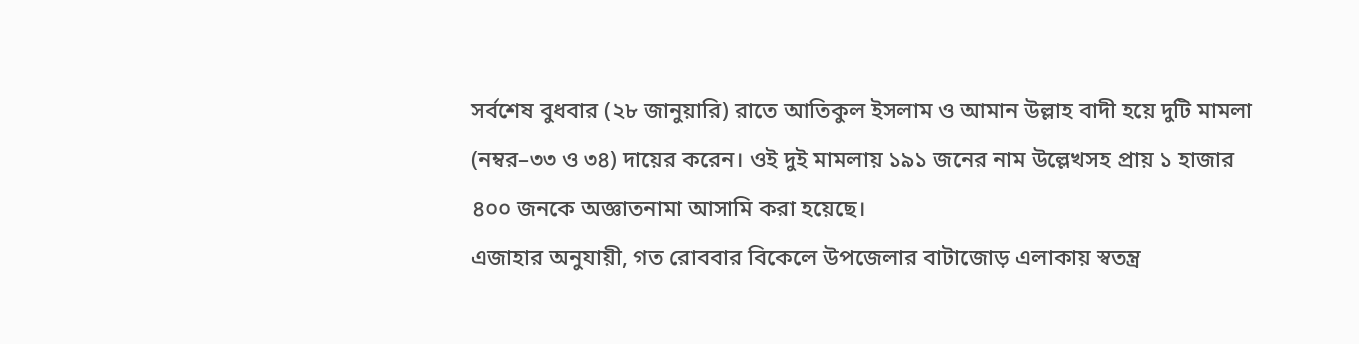সর্বশেষ বুধবার (২৮ জানুয়ারি) রাতে আতিকুল ইসলাম ও আমান উল্লাহ বাদী হয়ে দুটি মামলা (নম্বর–৩৩ ও ৩৪) দায়ের করেন। ওই দুই মামলায় ১৯১ জনের নাম উল্লেখসহ প্রায় ১ হাজার ৪০০ জনকে অজ্ঞাতনামা আসামি করা হয়েছে।
এজাহার অনুযায়ী, গত রোববার বিকেলে উপজেলার বাটাজোড় এলাকায় স্বতন্ত্র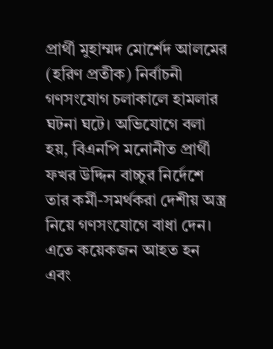প্রার্থী মুহাম্মদ মোর্শেদ আলমের (হরিণ প্রতীক) নির্বাচনী গণসংযোগ চলাকালে হামলার ঘটনা ঘটে। অভিযোগে বলা হয়, বিএনপি মনোনীত প্রার্থী ফখর উদ্দিন বাচ্চুর নির্দেশে তার কর্মী-সমর্থকরা দেশীয় অস্ত্র নিয়ে গণসংযোগে বাধা দেন। এতে কয়েকজন আহত হন এবং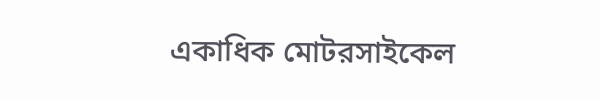একাধিক মোটরসাইকেল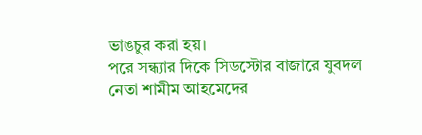ভাঙচুর করা হয়।
পরে সন্ধ্যার দিকে সিডস্টোর বাজারে যুবদল নেতা শামীম আহমেদের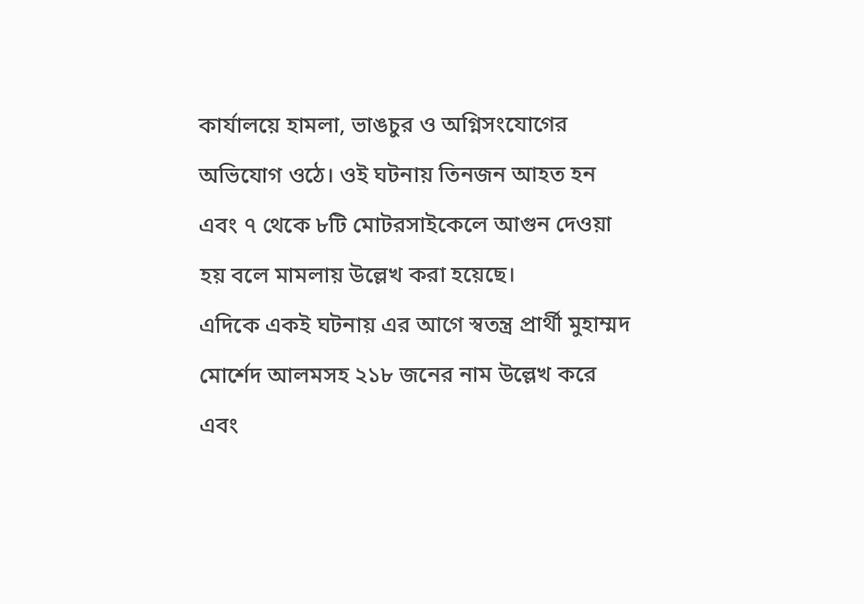কার্যালয়ে হামলা, ভাঙচুর ও অগ্নিসংযোগের অভিযোগ ওঠে। ওই ঘটনায় তিনজন আহত হন এবং ৭ থেকে ৮টি মোটরসাইকেলে আগুন দেওয়া হয় বলে মামলায় উল্লেখ করা হয়েছে।
এদিকে একই ঘটনায় এর আগে স্বতন্ত্র প্রার্থী মুহাম্মদ মোর্শেদ আলমসহ ২১৮ জনের নাম উল্লেখ করে এবং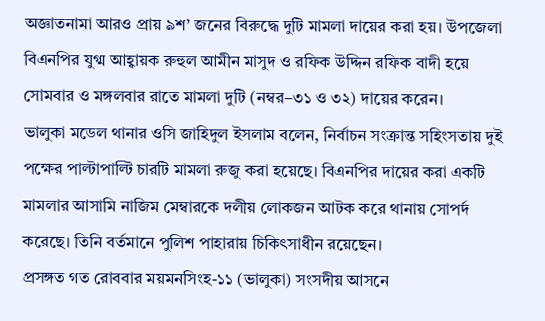অজ্ঞাতনামা আরও প্রায় ৯শ’ জনের বিরুদ্ধে দুটি মামলা দায়ের করা হয়। উপজেলা বিএনপির যুগ্ম আহ্বায়ক রুহুল আমীন মাসুদ ও রফিক উদ্দিন রফিক বাদী হয়ে সোমবার ও মঙ্গলবার রাতে মামলা দুটি (নম্বর–৩১ ও ৩২) দায়ের করেন।
ভালুকা মডেল থানার ওসি জাহিদুল ইসলাম বলেন, নির্বাচন সংক্রান্ত সহিংসতায় দুই পক্ষের পাল্টাপাল্টি চারটি মামলা রুজু করা হয়েছে। বিএনপির দায়ের করা একটি মামলার আসামি নাজিম মেম্বারকে দলীয় লোকজন আটক করে থানায় সোপর্দ করেছে। তিনি বর্তমানে পুলিশ পাহারায় চিকিৎসাধীন রয়েছেন।
প্রসঙ্গত গত রোববার ময়মনসিংহ-১১ (ভালুকা) সংসদীয় আসনে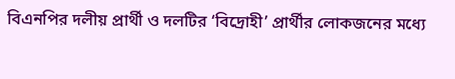বিএনপির দলীয় প্রার্থী ও দলটির ‘বিদ্রোহী’ প্রার্থীর লোকজনের মধ্যে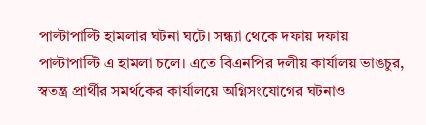পাল্টাপাল্টি হামলার ঘটনা ঘটে। সন্ধ্যা থেকে দফায় দফায় পাল্টাপাল্টি এ হামলা চলে। এতে বিএনপির দলীয় কার্যালয় ভাঙচুর, স্বতন্ত্র প্রার্থীর সমর্থকের কার্যালয়ে অগ্নিসংযোগের ঘটনাও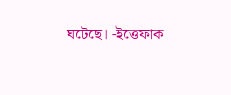ঘটেছে। -ইত্তেফাক